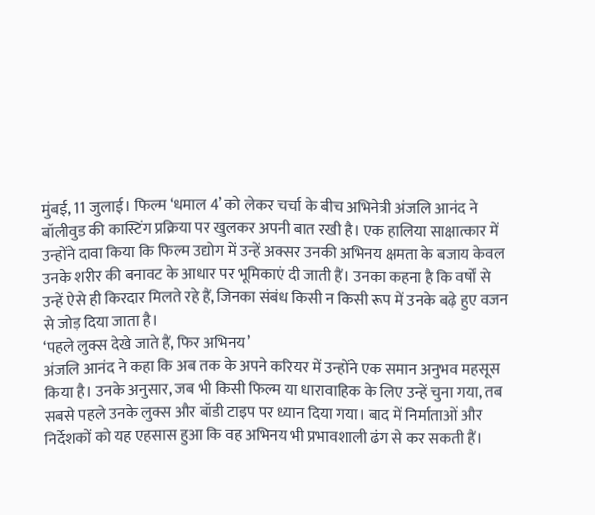मुंबई, 11 जुलाई। फिल्म ‘धमाल 4’ को लेकर चर्चा के बीच अभिनेत्री अंजलि आनंद ने बॉलीवुड की कास्टिंग प्रक्रिया पर खुलकर अपनी बात रखी है। एक हालिया साक्षात्कार में उन्होंने दावा किया कि फिल्म उद्योग में उन्हें अक्सर उनकी अभिनय क्षमता के बजाय केवल उनके शरीर की बनावट के आधार पर भूमिकाएं दी जाती हैं। उनका कहना है कि वर्षों से उन्हें ऐसे ही किरदार मिलते रहे हैं, जिनका संबंध किसी न किसी रूप में उनके बढ़े हुए वजन से जोड़ दिया जाता है।
‘पहले लुक्स देखे जाते हैं, फिर अभिनय’
अंजलि आनंद ने कहा कि अब तक के अपने करियर में उन्होंने एक समान अनुभव महसूस किया है। उनके अनुसार, जब भी किसी फिल्म या धारावाहिक के लिए उन्हें चुना गया, तब सबसे पहले उनके लुक्स और बॉडी टाइप पर ध्यान दिया गया। बाद में निर्माताओं और निर्देशकों को यह एहसास हुआ कि वह अभिनय भी प्रभावशाली ढंग से कर सकती हैं।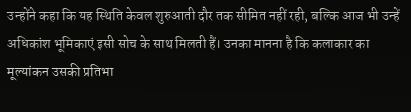उन्होंने कहा कि यह स्थिति केवल शुरुआती दौर तक सीमित नहीं रही, बल्कि आज भी उन्हें अधिकांश भूमिकाएं इसी सोच के साथ मिलती हैं। उनका मानना है कि कलाकार का मूल्यांकन उसकी प्रतिभा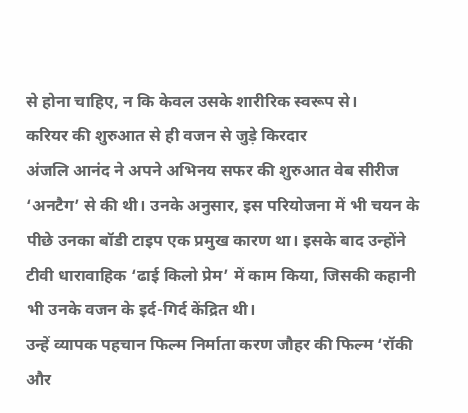से होना चाहिए, न कि केवल उसके शारीरिक स्वरूप से।
करियर की शुरुआत से ही वजन से जुड़े किरदार
अंजलि आनंद ने अपने अभिनय सफर की शुरुआत वेब सीरीज ‘अनटैग’ से की थी। उनके अनुसार, इस परियोजना में भी चयन के पीछे उनका बॉडी टाइप एक प्रमुख कारण था। इसके बाद उन्होंने टीवी धारावाहिक ‘ढाई किलो प्रेम’ में काम किया, जिसकी कहानी भी उनके वजन के इर्द-गिर्द केंद्रित थी।
उन्हें व्यापक पहचान फिल्म निर्माता करण जौहर की फिल्म ‘रॉकी और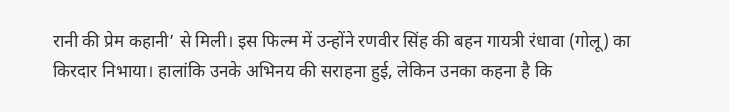रानी की प्रेम कहानी’ से मिली। इस फिल्म में उन्होंने रणवीर सिंह की बहन गायत्री रंधावा (गोलू) का किरदार निभाया। हालांकि उनके अभिनय की सराहना हुई, लेकिन उनका कहना है कि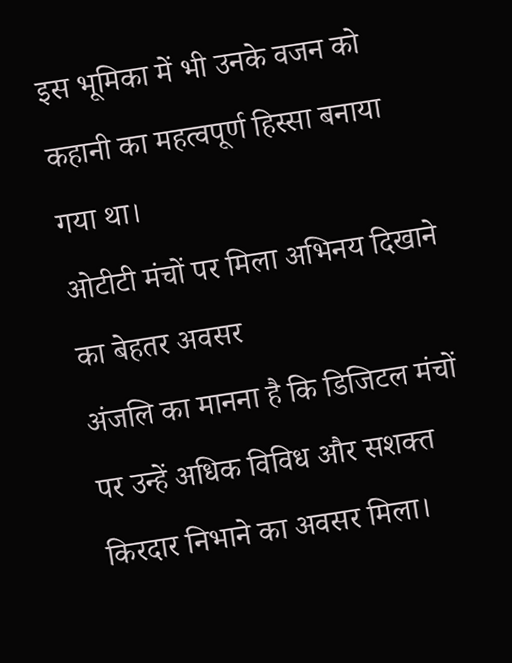इस भूमिका में भी उनके वजन को कहानी का महत्वपूर्ण हिस्सा बनाया गया था।
ओटीटी मंचों पर मिला अभिनय दिखाने का बेहतर अवसर
अंजलि का मानना है कि डिजिटल मंचों पर उन्हें अधिक विविध और सशक्त किरदार निभाने का अवसर मिला।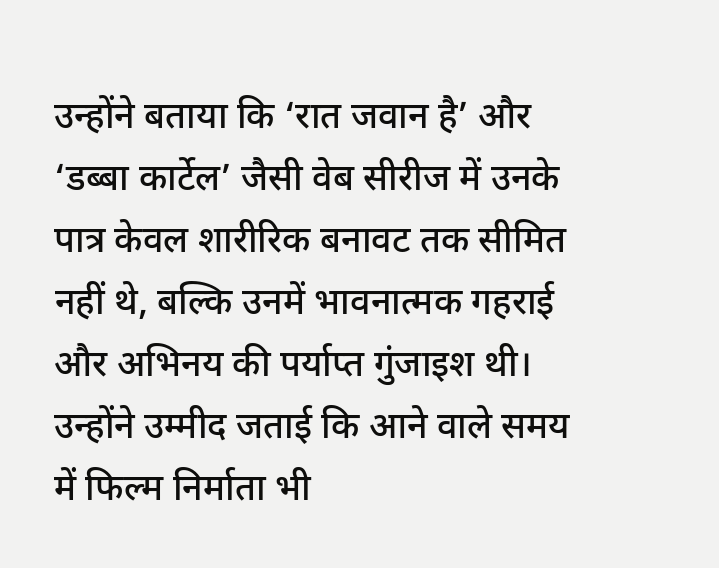उन्होंने बताया कि ‘रात जवान है’ और ‘डब्बा कार्टेल’ जैसी वेब सीरीज में उनके पात्र केवल शारीरिक बनावट तक सीमित नहीं थे, बल्कि उनमें भावनात्मक गहराई और अभिनय की पर्याप्त गुंजाइश थी।
उन्होंने उम्मीद जताई कि आने वाले समय में फिल्म निर्माता भी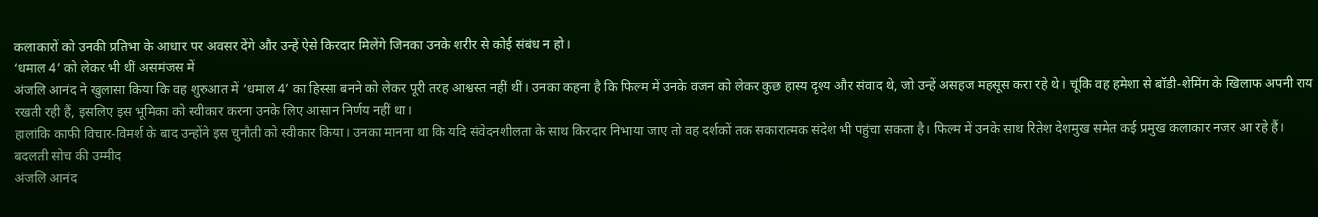कलाकारों को उनकी प्रतिभा के आधार पर अवसर देंगे और उन्हें ऐसे किरदार मिलेंगे जिनका उनके शरीर से कोई संबंध न हो।
‘धमाल 4’ को लेकर भी थीं असमंजस में
अंजलि आनंद ने खुलासा किया कि वह शुरुआत में ‘धमाल 4’ का हिस्सा बनने को लेकर पूरी तरह आश्वस्त नहीं थीं। उनका कहना है कि फिल्म में उनके वजन को लेकर कुछ हास्य दृश्य और संवाद थे, जो उन्हें असहज महसूस करा रहे थे। चूंकि वह हमेशा से बॉडी-शेमिंग के खिलाफ अपनी राय रखती रही हैं, इसलिए इस भूमिका को स्वीकार करना उनके लिए आसान निर्णय नहीं था।
हालांकि काफी विचार-विमर्श के बाद उन्होंने इस चुनौती को स्वीकार किया। उनका मानना था कि यदि संवेदनशीलता के साथ किरदार निभाया जाए तो वह दर्शकों तक सकारात्मक संदेश भी पहुंचा सकता है। फिल्म में उनके साथ रितेश देशमुख समेत कई प्रमुख कलाकार नजर आ रहे हैं।
बदलती सोच की उम्मीद
अंजलि आनंद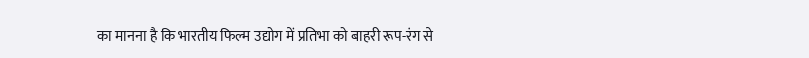का मानना है कि भारतीय फिल्म उद्योग में प्रतिभा को बाहरी रूप-रंग से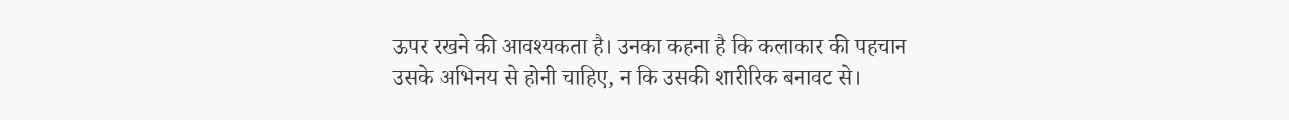ऊपर रखने की आवश्यकता है। उनका कहना है कि कलाकार की पहचान उसके अभिनय से होनी चाहिए, न कि उसकी शारीरिक बनावट से।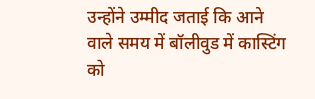उन्होंने उम्मीद जताई कि आने वाले समय में बॉलीवुड में कास्टिंग को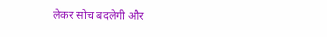लेकर सोच बदलेगी और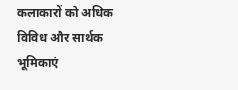कलाकारों को अधिक विविध और सार्थक भूमिकाएं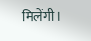मिलेंगी।